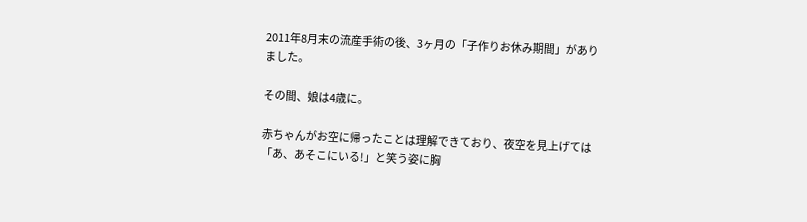2011年8月末の流産手術の後、3ヶ月の「子作りお休み期間」がありました。

その間、娘は4歳に。

赤ちゃんがお空に帰ったことは理解できており、夜空を見上げては「あ、あそこにいる!」と笑う姿に胸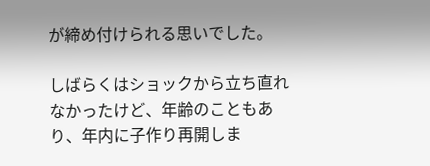が締め付けられる思いでした。

しばらくはショックから立ち直れなかったけど、年齢のこともあり、年内に子作り再開しま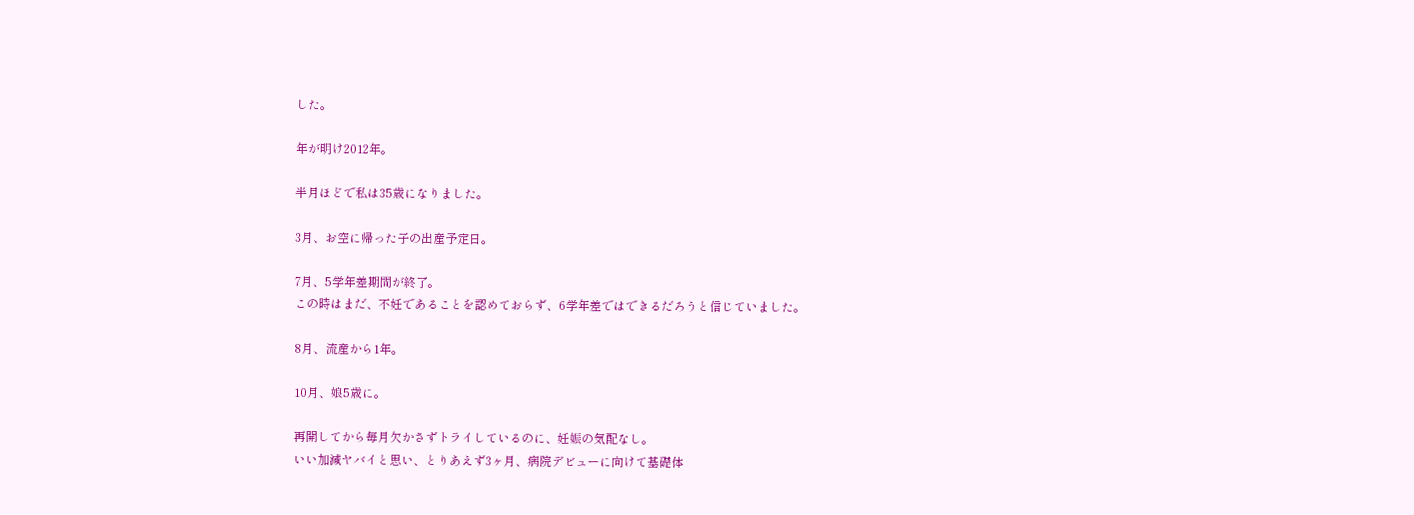した。

年が明け2012年。

半月ほどで私は35歳になりました。

3月、お空に帰った子の出産予定日。

7月、5学年差期間が終了。
この時はまだ、不妊であることを認めておらず、6学年差ではできるだろうと信じていました。

8月、流産から1年。

10月、娘5歳に。

再開してから毎月欠かさずトライしているのに、妊娠の気配なし。
いい加減ヤバイと思い、とりあえず3ヶ月、病院デビューに向けて基礎体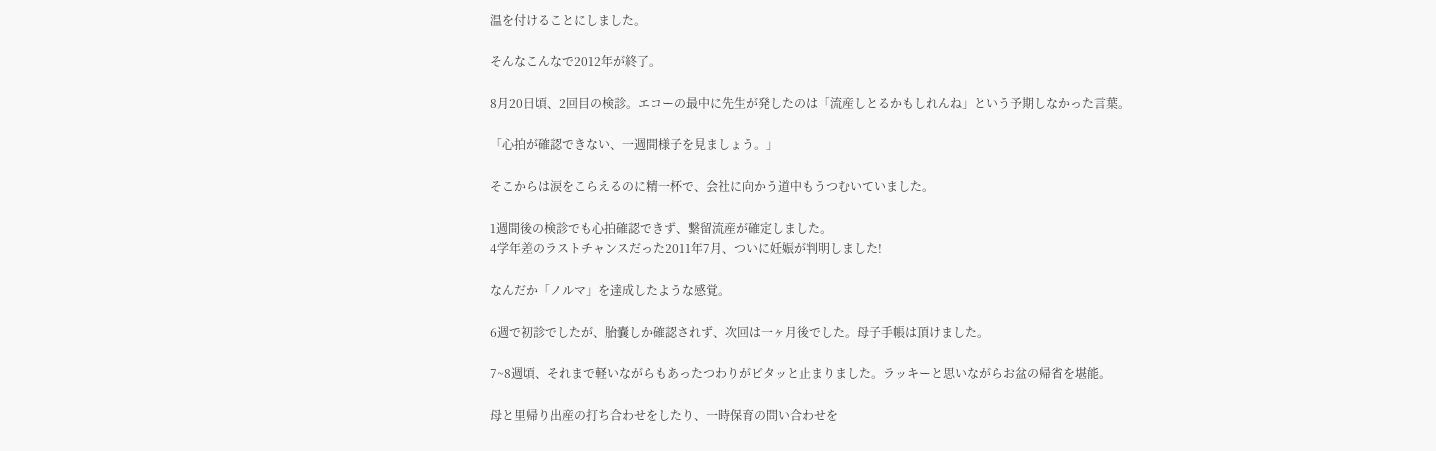温を付けることにしました。

そんなこんなで2012年が終了。

8月20日頃、2回目の検診。エコーの最中に先生が発したのは「流産しとるかもしれんね」という予期しなかった言葉。

「心拍が確認できない、一週間様子を見ましょう。」

そこからは涙をこらえるのに精一杯で、会社に向かう道中もうつむいていました。

1週間後の検診でも心拍確認できず、繋留流産が確定しました。
4学年差のラストチャンスだった2011年7月、ついに妊娠が判明しました!

なんだか「ノルマ」を達成したような感覚。

6週で初診でしたが、胎嚢しか確認されず、次回は一ヶ月後でした。母子手帳は頂けました。

7~8週頃、それまで軽いながらもあったつわりがピタッと止まりました。ラッキーと思いながらお盆の帰省を堪能。

母と里帰り出産の打ち合わせをしたり、一時保育の問い合わせを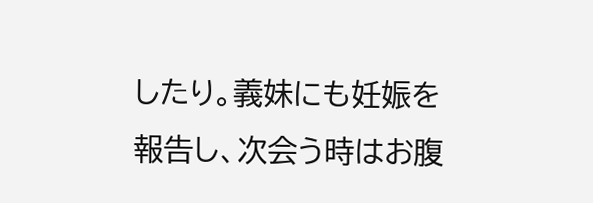したり。義妹にも妊娠を報告し、次会う時はお腹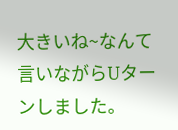大きいね~なんて言いながらUターンしました。